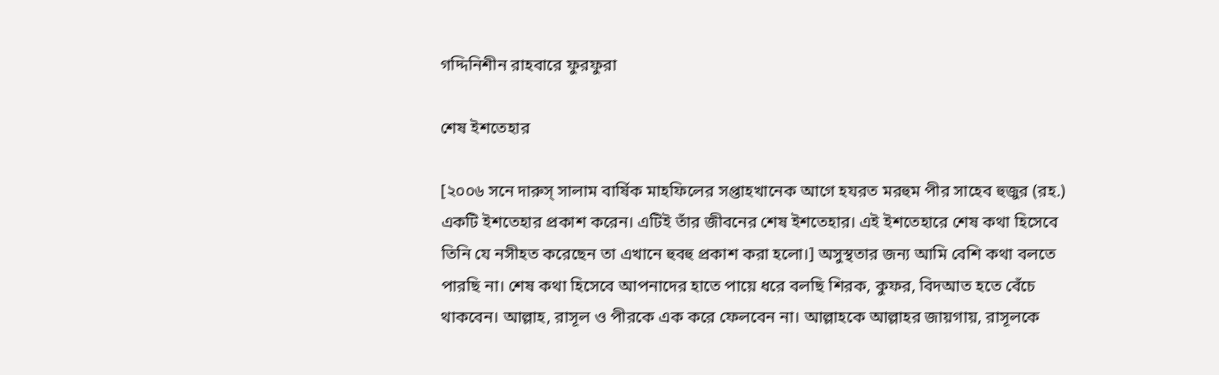গদ্দিনিশীন রাহবারে ফুরফুরা

শেষ ইশতেহার

[২০০৬ সনে দারুস্ সালাম বার্ষিক মাহফিলের সপ্তাহখানেক আগে হযরত মরহুম পীর সাহেব হুজুর (রহ.) একটি ইশতেহার প্রকাশ করেন। এটিই তাঁর জীবনের শেষ ইশতেহার। এই ইশতেহারে শেষ কথা হিসেবে তিনি যে নসীহত করেছেন তা এখানে হুবহু প্রকাশ করা হলো।] অসুস্থতার জন্য আমি বেশি কথা বলতে পারছি না। শেষ কথা হিসেবে আপনাদের হাতে পায়ে ধরে বলছি শিরক, কুফর, বিদআত হতে বেঁচে থাকবেন। আল্লাহ, রাসূল ও পীরকে এক করে ফেলবেন না। আল্লাহকে আল্লাহর জায়গায়, রাসূলকে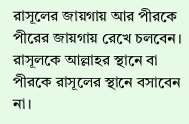রাসূলের জায়গায় আর পীরকে পীরের জায়গায় রেখে চলবেন। রাসূলকে আল্লাহর স্থানে বা পীরকে রাসূলের স্থানে বসাবেন না।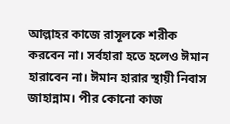আল্লাহর কাজে রাসূলকে শরীক করবেন না। সর্বহারা হতে হলেও ঈমান হারাবেন না। ঈমান হারার স্থায়ী নিবাস জাহান্নাম। পীর কোনো কাজ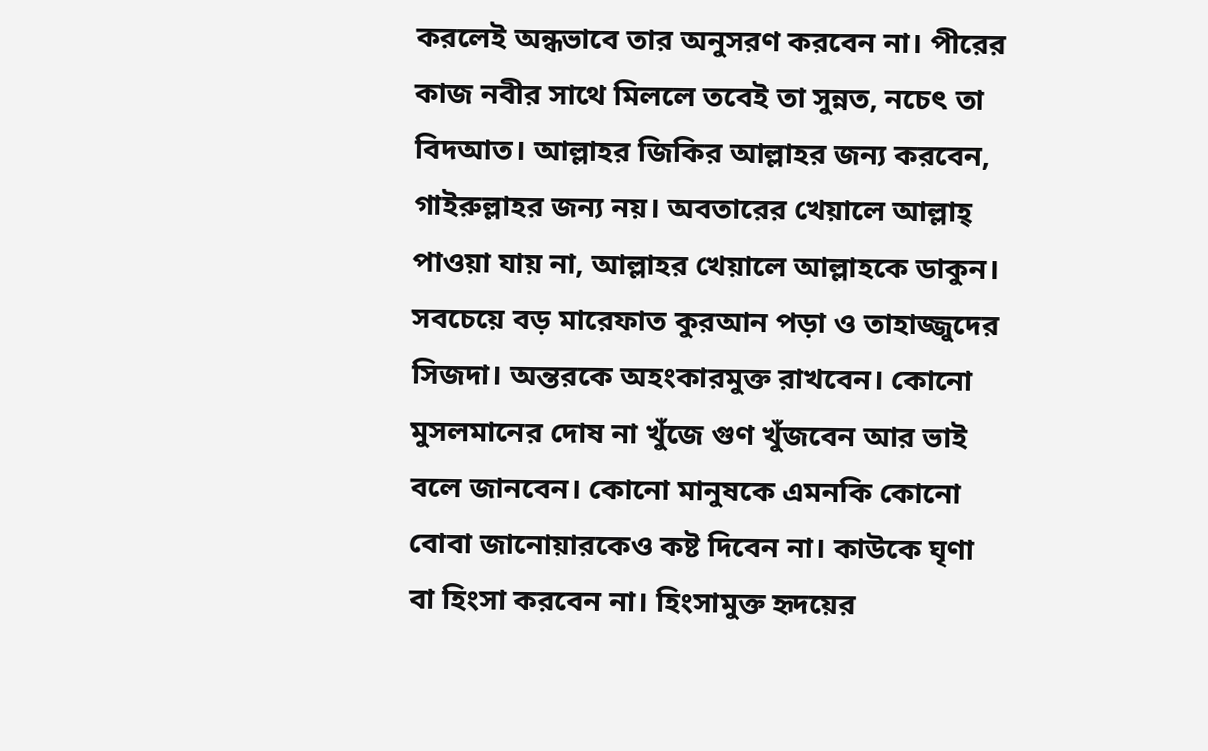করলেই অন্ধভাবে তার অনুসরণ করবেন না। পীরের কাজ নবীর সাথে মিললে তবেই তা সুন্নত, নচেৎ তা বিদআত। আল্লাহর জিকির আল্লাহর জন্য করবেন, গাইরুল্লাহর জন্য নয়। অবতারের খেয়ালে আল্লাহ্ পাওয়া যায় না, আল্লাহর খেয়ালে আল্লাহকে ডাকুন। সবচেয়ে বড় মারেফাত কুরআন পড়া ও তাহাজ্জুদের সিজদা। অন্তরকে অহংকারমুক্ত রাখবেন। কোনো মুসলমানের দোষ না খুঁজে গুণ খুঁজবেন আর ভাই বলে জানবেন। কোনো মানুষকে এমনকি কোনো বোবা জানোয়ারকেও কষ্ট দিবেন না। কাউকে ঘৃণা বা হিংসা করবেন না। হিংসামুক্ত হৃদয়ের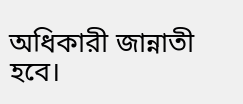অধিকারী জান্নাতী হবে।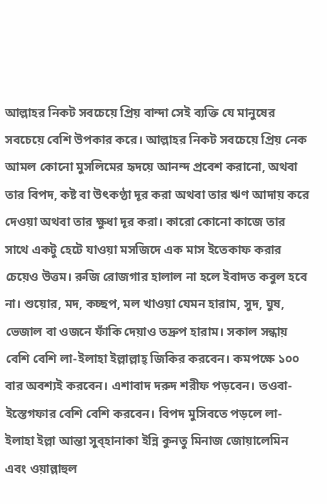আল্লাহর নিকট সবচেয়ে প্রিয় বান্দা সেই ব্যক্তি যে মানুষের সবচেয়ে বেশি উপকার করে। আল্লাহর নিকট সবচেয়ে প্রিয় নেক আমল কোনো মুসলিমের হৃদয়ে আনন্দ প্রবেশ করানো, অথবা তার বিপদ, কষ্ট বা উৎকণ্ঠা দূর করা অথবা তার ঋণ আদায় করে দেওয়া অথবা তার ক্ষুধা দূর করা। কারো কোনো কাজে তার সাথে একটু হেটে যাওয়া মসজিদে এক মাস ইতেকাফ করার চেয়েও উত্তম। রুজি রোজগার হালাল না হলে ইবাদত কবুল হবে না। শুয়োর, মদ, কচ্ছপ, মল খাওয়া যেমন হারাম, সুদ, ঘুষ, ভেজাল বা ওজনে ফাঁকি দেয়াও তদ্রুপ হারাম। সকাল সন্ধায় বেশি বেশি লা-ইলাহা ইল্লাল্লাহ্ জিকির করবেন। কমপক্ষে ১০০ বার অবশ্যই করবেন। এশাবাদ দরুদ শরীফ পড়বেন। তওবা-ইস্তেগফার বেশি বেশি করবেন। বিপদ মুসিবতে পড়লে লা-ইলাহা ইল্লা আন্তা সুব্হানাকা ইন্নি কুনতু মিনাজ জোয়ালেমিন এবং ওয়াল্লাহুল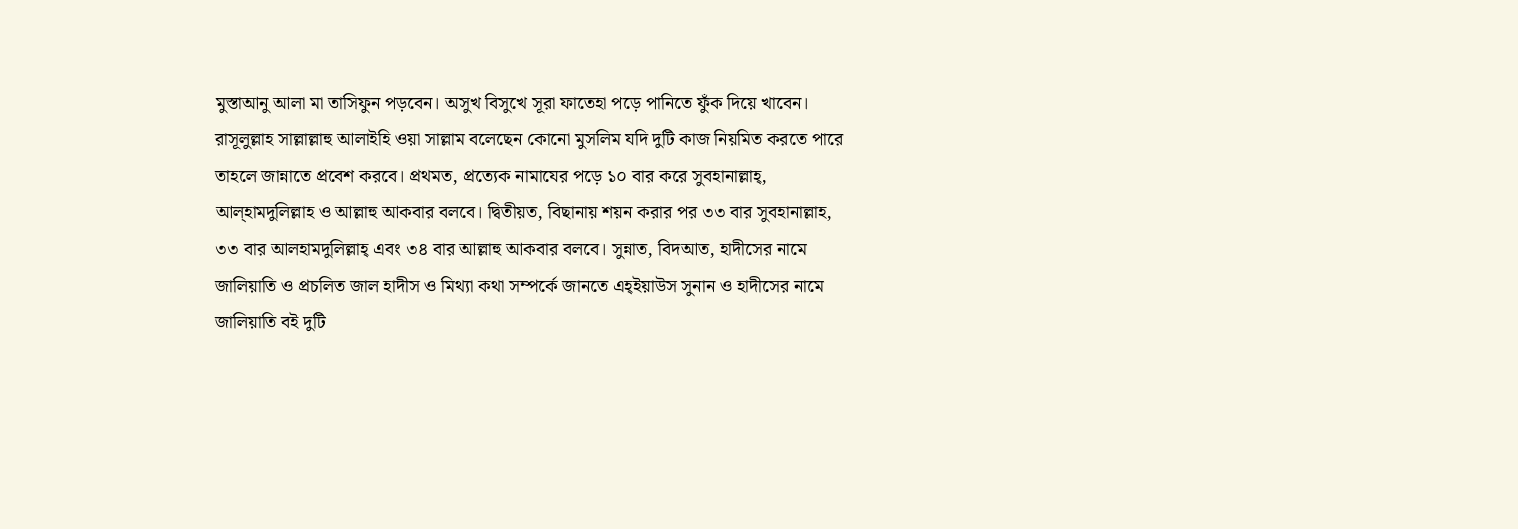মুস্তাআনু আলা মা তাসিফুন পড়বেন। অসুখ বিসুখে সূরা ফাতেহা পড়ে পানিতে ফুঁক দিয়ে খাবেন। রাসূলুল্লাহ সাল্লাল্লাহু আলাইহি ওয়া সাল্লাম বলেছেন কোনো মুসলিম যদি দুটি কাজ নিয়মিত করতে পারে তাহলে জান্নাতে প্রবেশ করবে। প্রথমত, প্রত্যেক নামাযের পড়ে ১০ বার করে সুবহানাল্লাহ্, আল্হামদুলিল্লাহ ও আল্লাহু আকবার বলবে। দ্বিতীয়ত, বিছানায় শয়ন করার পর ৩৩ বার সুবহানাল্লাহ, ৩৩ বার আলহামদুলিল্লাহ্ এবং ৩৪ বার আল্লাহু আকবার বলবে। সুন্নাত, বিদআত, হাদীসের নামে জালিয়াতি ও প্রচলিত জাল হাদীস ও মিথ্যা কথা সম্পর্কে জানতে এহ্ইয়াউস সুনান ও হাদীসের নামে জালিয়াতি বই দুটি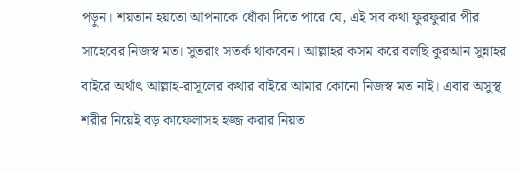পড়ুন। শয়তান হয়তো আপনাকে ধোঁকা দিতে পারে যে, এই সব কথা ফুরফুরার পীর সাহেবের নিজস্ব মত। সুতরাং সতর্ক থাকবেন। আল্লাহর কসম করে বলছি কুরআন সুন্নাহর বাইরে অর্থাৎ আল্লাহ-রাসূলের কথার বাইরে আমার কোনো নিজস্ব মত নাই। এবার অসুস্থ শরীর নিয়েই বড় কাফেলাসহ হজ্জ করার নিয়ত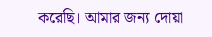করেছি। আমার জন্য দোয়া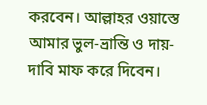করবেন। আল্লাহর ওয়াস্তে আমার ভুল-ভ্রান্তি ও দায়-দাবি মাফ করে দিবেন।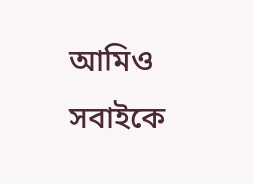আমিও সবাইকে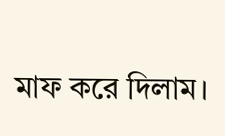মাফ করে দিলাম।